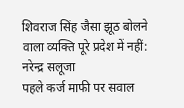शिवराज सिंह जैसा झूठ बोलने वाला व्यक्ति पूरे प्रदेश में नहीं: नरेन्द्र सलूजा
पहले कर्ज माफी पर सवाल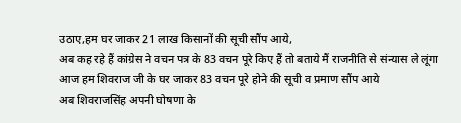उठाए,हम घर जाकर 21 लाख किसानों की सूची सौंप आये,
अब कह रहे हैं कांग्रेस ने वचन पत्र के 83 वचन पूरे किए हैं तो बताये मैं राजनीति से संन्यास ले लूंगा
आज हम शिवराज जी के घर जाकर 83 वचन पूरे होने की सूची व प्रमाण सौंप आये
अब शिवराजसिंह अपनी घोषणा के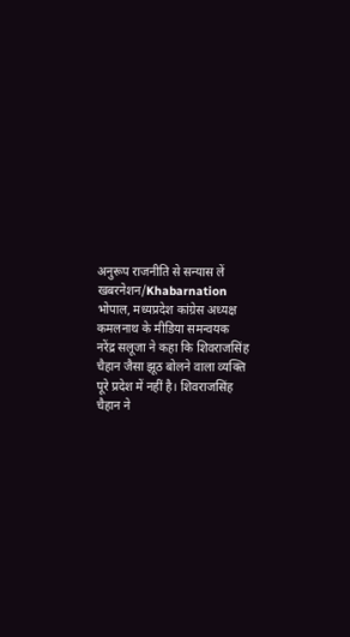अनुरूप राजनीति से सन्यास लें
खबरनेशन/Khabarnation
भोपाल, मध्यप्रदेश कांग्रेस अध्यक्ष कमलनाथ के मीडिया समन्वयक नरेंद्र सलूजा ने कहा कि शिवराजसिंह चैहान जैसा झूठ बोलने वाला व्यक्ति पूरे प्रदेश में नहीं है। शिवराजसिंह चैहान ने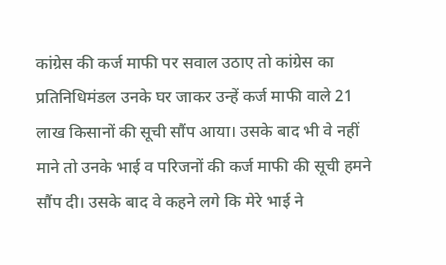कांग्रेस की कर्ज माफी पर सवाल उठाए तो कांग्रेस का प्रतिनिधिमंडल उनके घर जाकर उन्हें कर्ज माफी वाले 21 लाख किसानों की सूची सौंप आया। उसके बाद भी वे नहीं माने तो उनके भाई व परिजनों की कर्ज माफी की सूची हमने सौंप दी। उसके बाद वे कहने लगे कि मेरे भाई ने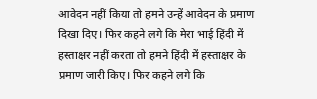आवेदन नहीं किया तो हमने उन्हें आवेदन के प्रमाण दिखा दिए। फिर कहने लगे कि मेरा भाई हिंदी में हस्ताक्षर नहीं करता तो हमने हिंदी में हस्ताक्षर के प्रमाण जारी किए। फिर कहने लगे कि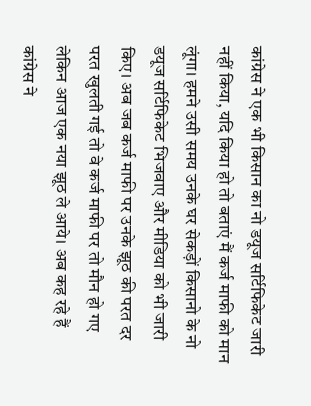कांग्रेस ने एक भी किसान का नो डयूज सर्टिफिकेट जारी नहीं किया, यदि किया हो तो बताएं मैं कर्ज माफी को मान लूंगा। हमने उसी समय उनके घर सेकड़ों किसानो के नो डयूज सर्टिफिकेट भिजवाए और मीडिया को भी जारी किए। अब जब कर्ज माफी पर उनके झूठ की परत दर परत खुलती गई तो वे कर्ज माफी पर तो मौन हो गए लेकिन आज एक नया झूठ ले आये। अब कह रहे हैं कांग्रेस ने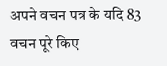अपने वचन पत्र के यदि 83 वचन पूरे किए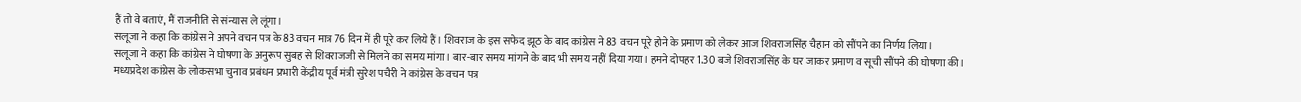हैं तो वे बताएं, मैं राजनीति से संन्यास ले लूंगा।
सलूजा ने कहा कि कांग्रेस ने अपने वचन पत्र के 83 वचन मात्र 76 दिन में ही पूरे कर लिये हैं। शिवराज के इस सफेद झूठ के बाद कांग्रेस ने 83 वचन पूरे होने के प्रमाण को लेकर आज शिवराजसिंह चैहान को सौंपने का निर्णय लिया।
सलूजा ने कहा कि कांग्रेस ने घोषणा के अनुरूप सुबह से शिवराजजी से मिलने का समय मांगा। बार-बार समय मांगने के बाद भी समय नहीं दिया गया। हमने दोपहर 1.30 बजे शिवराजसिंह के घर जाकर प्रमाण व सूची सौंपने की घोषणा की।
मध्यप्रदेश कांग्रेस के लोकसभा चुनाव प्रबंधन प्रभारी केंद्रीय पूर्व मंत्री सुरेश पचैरी ने कांग्रेस के वचन पत्र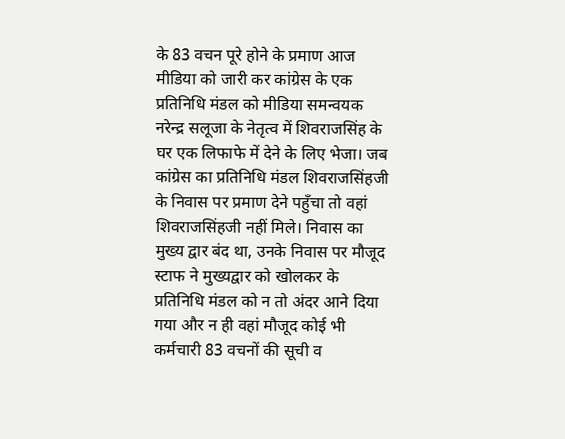के 83 वचन पूरे होने के प्रमाण आज मीडिया को जारी कर कांग्रेस के एक प्रतिनिधि मंडल को मीडिया समन्वयक नरेन्द्र सलूजा के नेतृत्व में शिवराजसिंह के घर एक लिफाफे में देने के लिए भेजा। जब कांग्रेस का प्रतिनिधि मंडल शिवराजसिंहजी के निवास पर प्रमाण देने पहुँचा तो वहां शिवराजसिंहजी नहीं मिले। निवास का मुख्य द्वार बंद था, उनके निवास पर मौजूद स्टाफ ने मुख्यद्वार को खोलकर के प्रतिनिधि मंडल को न तो अंदर आने दिया गया और न ही वहां मौजूद कोई भी कर्मचारी 83 वचनों की सूची व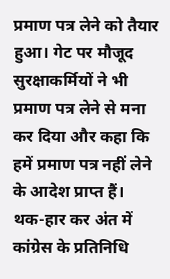प्रमाण पत्र लेने को तैयार हुआ। गेट पर मौजूद सुरक्षाकर्मियों ने भी प्रमाण पत्र लेने से मना कर दिया और कहा कि हमें प्रमाण पत्र नहीं लेने के आदेश प्राप्त हैं।
थक-हार कर अंत में कांग्रेस के प्रतिनिधि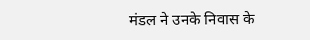मंडल ने उनके निवास के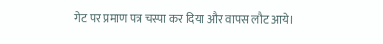गेट पर प्रमाण पत्र चस्पा कर दिया और वापस लौट आये।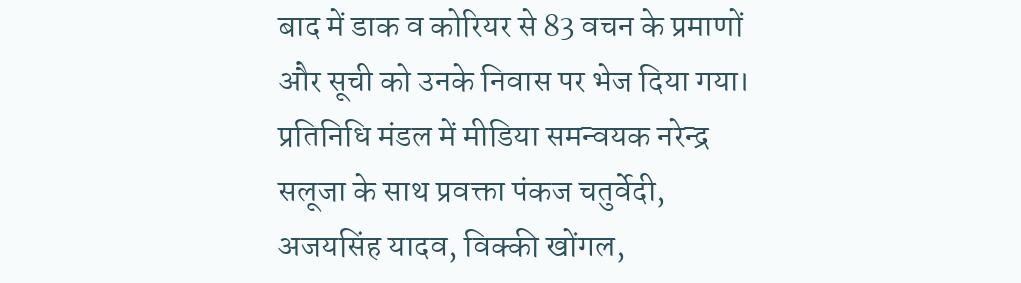बाद में डाक व कोरियर से 83 वचन के प्रमाणों और सूची को उनके निवास पर भेज दिया गया।
प्रतिनिधि मंडल में मीडिया समन्वयक नरेन्द्र सलूजा के साथ प्रवक्ता पंकज चतुर्वेदी, अजयसिंह यादव, विक्की खोंगल,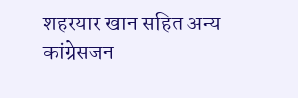शहरयार खान सहित अन्य कांग्रेसजन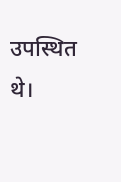उपस्थित थे।